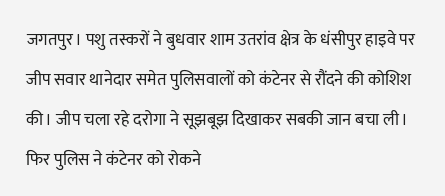जगतपुर। पशु तस्करों ने बुधवार शाम उतरांव क्षेत्र के धंसीपुर हाइवे पर जीप सवार थानेदार समेत पुलिसवालों को कंटेनर से रौंदने की कोशिश की। जीप चला रहे दरोगा ने सूझबूझ दिखाकर सबकी जान बचा ली। फिर पुलिस ने कंटेनर को रोकने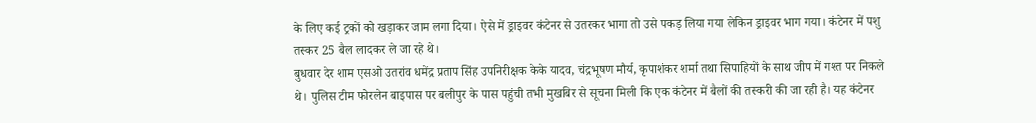के लिए कई ट्रकों को खड़ाकर जाम लगा दिया। ऐसे में ड्राइवर कंटेनर से उतरकर भागा तो उसे पकड़ लिया गया लेकिन ड्राइवर भाग गया। कंटेनर में पशु तस्कर 25 बैल लादकर ले जा रहे थे।
बुधवार देर शाम एसओ उतरांव धमेंद्र प्रताप सिंह उपनिरीक्षक केके यादव, चंद्रभूषण मौर्य, कृपाशंकर शर्मा तथा सिपाहियों के साथ जीप में गश्त पर निकले थे। पुलिस टीम फोरलेन बाइपास पर बलीपुर के पास पहुंची तभी मुखबिर से सूचना मिली कि एक कंटेनर में बैलों की तस्करी की जा रही है। यह कंटेनर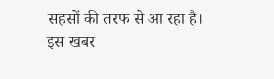सहसों की तरफ से आ रहा है। इस खबर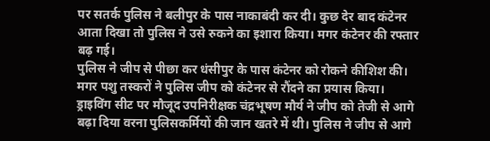पर सतर्क पुलिस ने बलीपुर के पास नाकाबंदी कर दी। कुछ देर बाद कंटेनर आता दिखा तो पुलिस ने उसे रुकने का इशारा किया। मगर कंटेनर की रफ्तार बढ़ गई।
पुलिस ने जीप से पीछा कर धंसीपुर के पास कंटेनर को रोकने कीशिश की। मगर पशु तस्करों ने पुलिस जीप को कंटेनर से रौंदने का प्रयास किया। ड्राइविंग सीट पर मौजूद उपनिरीक्षक चंद्रभूषण मौर्य ने जीप को तेजी से आगे बढ़ा दिया वरना पुलिसकर्मियों की जान खतरे में थी। पुलिस ने जीप से आगे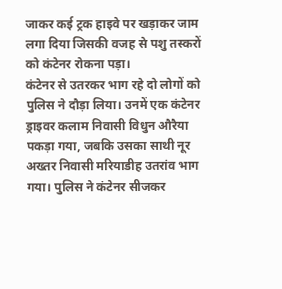जाकर कई ट्रक हाइवे पर खड़ाकर जाम लगा दिया जिसकी वजह से पशु तस्करों को कंटेनर रोकना पड़ा।
कंटेनर से उतरकर भाग रहे दो लोगों को पुलिस ने दौड़ा लिया। उनमें एक कंटेनर ड्राइवर कलाम निवासी विधुन औरैया पकड़ा गया, जबकि उसका साथी नूर अख्तर निवासी मरियाडीह उतरांव भाग गया। पुलिस ने कंटेनर सीजकर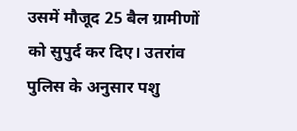उसमें मौजूद 25 बैल ग्रामीणों को सुपुर्द कर दिए। उतरांव पुलिस के अनुसार पशु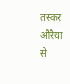तस्कर औरैया से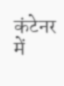कंटेनर में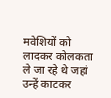मवेशियों को लादकर कोलकता ले जा रहे थे जहां उन्हें काटकर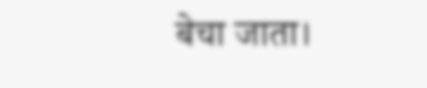बेचा जाता।